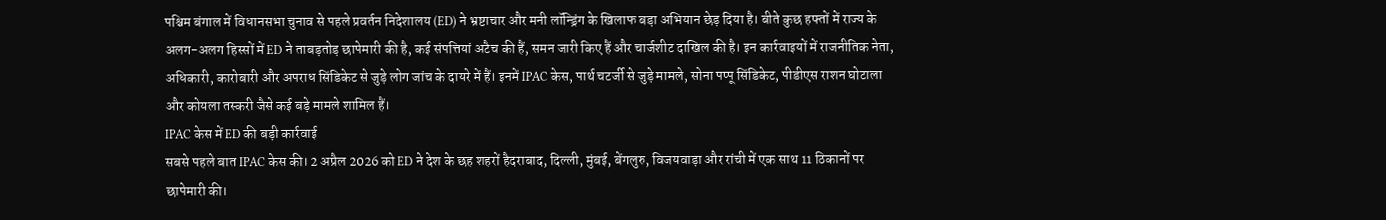पश्चिम बंगाल में विधानसभा चुनाव से पहले प्रवर्तन निदेशालय (ED) ने भ्रष्टाचार और मनी लॉन्ड्रिंग के खिलाफ बड़ा अभियान छेड़ दिया है। बीते कुछ हफ्तों में राज्य के अलग-अलग हिस्सों में ED ने ताबड़तोड़ छापेमारी की है, कई संपत्तियां अटैच की हैं, समन जारी किए हैं और चार्जशीट दाखिल की है। इन कार्रवाइयों में राजनीतिक नेता, अधिकारी, कारोबारी और अपराध सिंडिकेट से जुड़े लोग जांच के दायरे में हैं। इनमें IPAC केस, पार्थ चटर्जी से जुड़े मामले, सोना पप्पू सिंडिकेट, पीडीएस राशन घोटाला और कोयला तस्करी जैसे कई बड़े मामले शामिल हैं।
IPAC केस में ED की बड़ी कार्रवाई
सबसे पहले बात IPAC केस की। 2 अप्रैल 2026 को ED ने देश के छह शहरों हैदराबाद, दिल्ली, मुंबई, बेंगलुरु, विजयवाड़ा और रांची में एक साथ 11 ठिकानों पर छापेमारी की।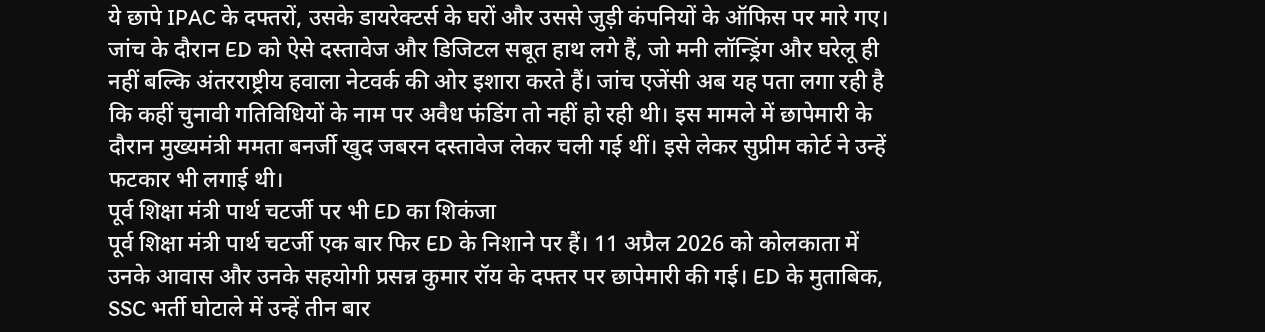ये छापे IPAC के दफ्तरों, उसके डायरेक्टर्स के घरों और उससे जुड़ी कंपनियों के ऑफिस पर मारे गए। जांच के दौरान ED को ऐसे दस्तावेज और डिजिटल सबूत हाथ लगे हैं, जो मनी लॉन्ड्रिंग और घरेलू ही नहीं बल्कि अंतरराष्ट्रीय हवाला नेटवर्क की ओर इशारा करते हैं। जांच एजेंसी अब यह पता लगा रही है कि कहीं चुनावी गतिविधियों के नाम पर अवैध फंडिंग तो नहीं हो रही थी। इस मामले में छापेमारी के दौरान मुख्यमंत्री ममता बनर्जी खुद जबरन दस्तावेज लेकर चली गई थीं। इसे लेकर सुप्रीम कोर्ट ने उन्हें फटकार भी लगाई थी।
पूर्व शिक्षा मंत्री पार्थ चटर्जी पर भी ED का शिकंजा
पूर्व शिक्षा मंत्री पार्थ चटर्जी एक बार फिर ED के निशाने पर हैं। 11 अप्रैल 2026 को कोलकाता में उनके आवास और उनके सहयोगी प्रसन्न कुमार रॉय के दफ्तर पर छापेमारी की गई। ED के मुताबिक, SSC भर्ती घोटाले में उन्हें तीन बार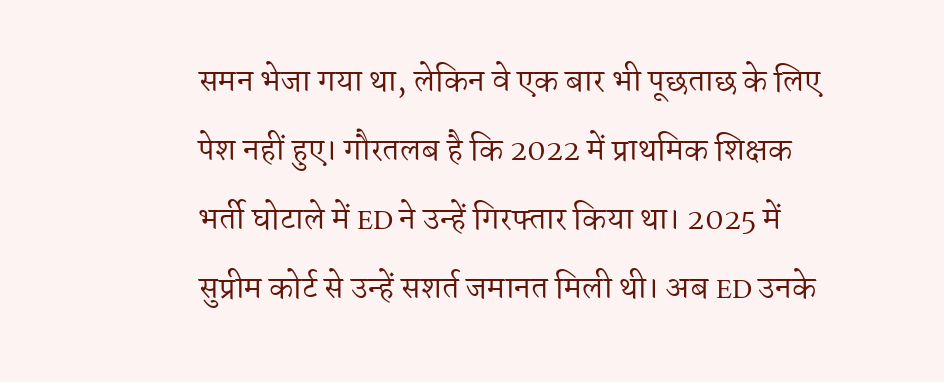समन भेजा गया था, लेकिन वे एक बार भी पूछताछ के लिए पेश नहीं हुए। गौरतलब है कि 2022 में प्राथमिक शिक्षक भर्ती घोटाले में ED ने उन्हें गिरफ्तार किया था। 2025 में सुप्रीम कोर्ट से उन्हें सशर्त जमानत मिली थी। अब ED उनके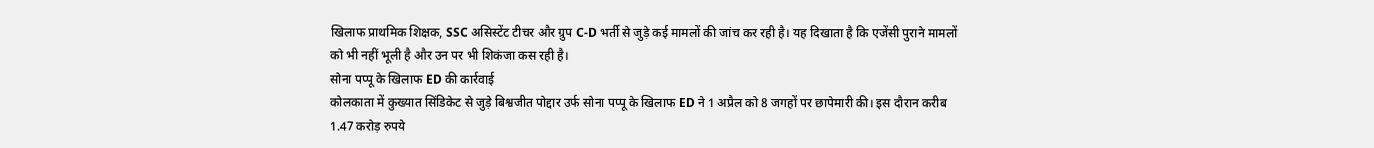खिलाफ प्राथमिक शिक्षक, SSC असिस्टेंट टीचर और ग्रुप C-D भर्ती से जुड़े कई मामलों की जांच कर रही है। यह दिखाता है कि एजेंसी पुराने मामलों को भी नहीं भूली है और उन पर भी शिकंजा कस रही है।
सोना पप्पू के खिलाफ ED की कार्रवाई
कोलकाता में कुख्यात सिंडिकेट से जुड़े बिश्वजीत पोद्दार उर्फ सोना पप्पू के खिलाफ ED ने 1 अप्रैल को 8 जगहों पर छापेमारी की। इस दौरान करीब 1.47 करोड़ रुपये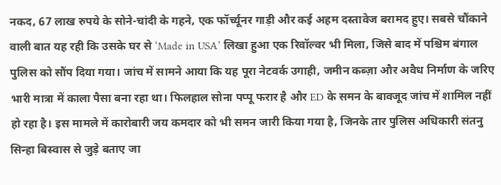नकद, 67 लाख रुपये के सोने-चांदी के गहने, एक फॉर्च्यूनर गाड़ी और कई अहम दस्तावेज बरामद हुए। सबसे चौंकाने वाली बात यह रही कि उसके घर से ‘Made in USA’ लिखा हुआ एक रिवॉल्वर भी मिला, जिसे बाद में पश्चिम बंगाल पुलिस को सौंप दिया गया। जांच में सामने आया कि यह पूरा नेटवर्क उगाही, जमीन कब्ज़ा और अवैध निर्माण के जरिए भारी मात्रा में काला पैसा बना रहा था। फिलहाल सोना पप्पू फरार है और ED के समन के बावजूद जांच में शामिल नहीं हो रहा है। इस मामले में कारोबारी जय कमदार को भी समन जारी किया गया है, जिनके तार पुलिस अधिकारी संतनु सिन्हा बिस्वास से जुड़े बताए जा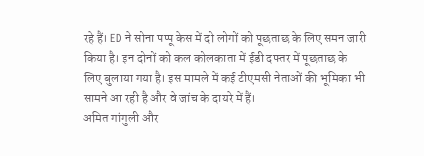रहे हैं। ED ने सोना पप्पू केस में दो लोगों को पूछताछ के लिए समन जारी किया है। इन दोनों को कल कोलकाता में ईडी दफ्तर में पूछताछ के लिए बुलाया गया है। इस मामले में कई टीएमसी नेताओं की भूमिका भी सामने आ रही है और वे जांच के दायरे में हैं।
अमित गांगुली और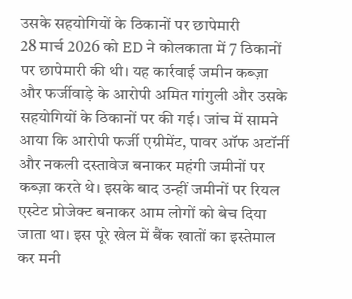उसके सहयोगियों के ठिकानों पर छापेमारी
28 मार्च 2026 को ED ने कोलकाता में 7 ठिकानों पर छापेमारी की थी। यह कार्रवाई जमीन कब्ज़ा और फर्जीवाड़े के आरोपी अमित गांगुली और उसके सहयोगियों के ठिकानों पर की गई। जांच में सामने आया कि आरोपी फर्जी एग्रीमेंट, पावर ऑफ अटॉर्नी और नकली दस्तावेज बनाकर महंगी जमीनों पर कब्ज़ा करते थे। इसके बाद उन्हीं जमीनों पर रियल एस्टेट प्रोजेक्ट बनाकर आम लोगों को बेच दिया जाता था। इस पूरे खेल में बैंक खातों का इस्तेमाल कर मनी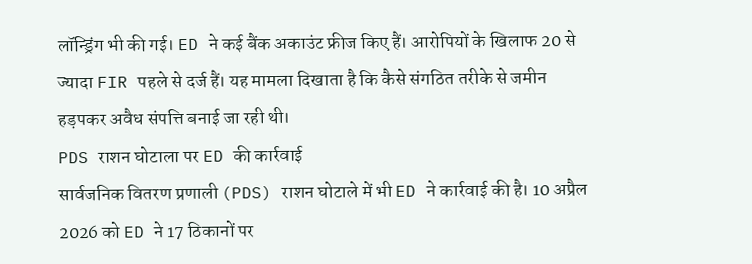लॉन्ड्रिंग भी की गई। ED ने कई बैंक अकाउंट फ्रीज किए हैं। आरोपियों के खिलाफ 20 से ज्यादा FIR पहले से दर्ज हैं। यह मामला दिखाता है कि कैसे संगठित तरीके से जमीन हड़पकर अवैध संपत्ति बनाई जा रही थी।
PDS राशन घोटाला पर ED की कार्रवाई
सार्वजनिक वितरण प्रणाली (PDS) राशन घोटाले में भी ED ने कार्रवाई की है। 10 अप्रैल 2026 को ED ने 17 ठिकानों पर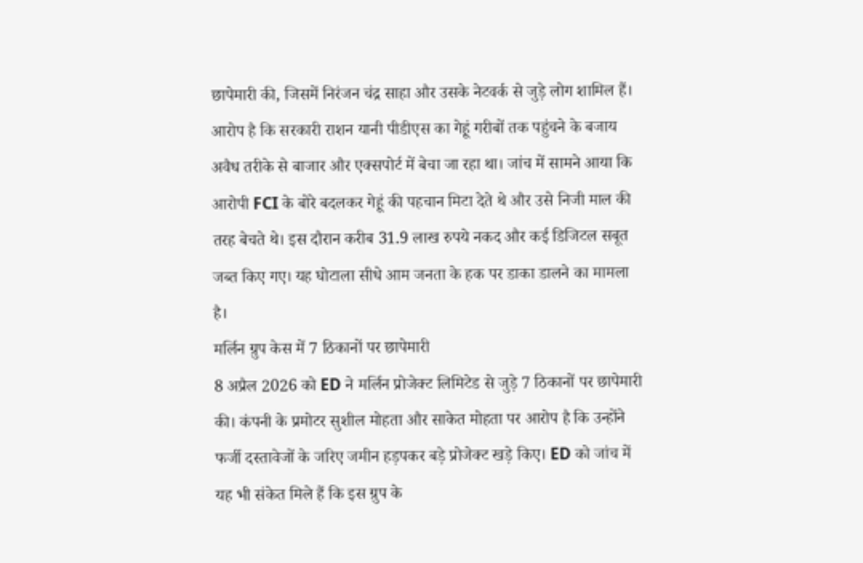छापेमारी की, जिसमें निरंजन चंद्र साहा और उसके नेटवर्क से जुड़े लोग शामिल हैं। आरोप है कि सरकारी राशन यानी पीडीएस का गेहूं गरीबों तक पहुंचने के बजाय अवैध तरीके से बाजार और एक्सपोर्ट में बेचा जा रहा था। जांच में सामने आया कि आरोपी FCI के बोरे बदलकर गेहूं की पहचान मिटा देते थे और उसे निजी माल की तरह बेचते थे। इस दौरान करीब 31.9 लाख रुपये नकद और कई डिजिटल सबूत जब्त किए गए। यह घोटाला सीधे आम जनता के हक पर डाका डालने का मामला है।
मर्लिन ग्रुप केस में 7 ठिकानों पर छापेमारी
8 अप्रैल 2026 को ED ने मर्लिन प्रोजेक्ट लिमिटेड से जुड़े 7 ठिकानों पर छापेमारी की। कंपनी के प्रमोटर सुशील मोहता और साकेत मोहता पर आरोप है कि उन्होंने फर्जी दस्तावेजों के जरिए जमीन हड़पकर बड़े प्रोजेक्ट खड़े किए। ED को जांच में यह भी संकेत मिले हैं कि इस ग्रुप के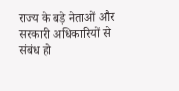राज्य के बड़े नेताओं और सरकारी अधिकारियों से संबंध हो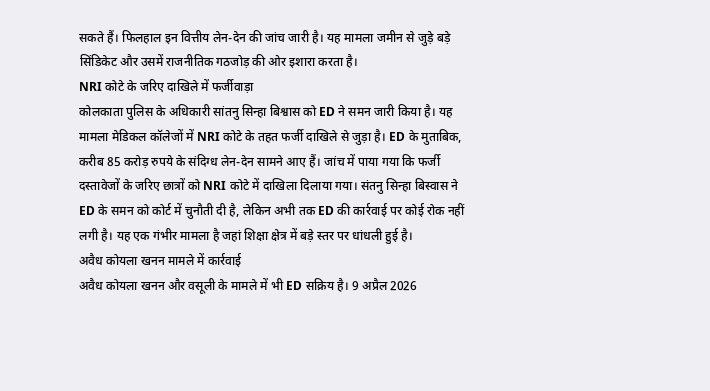सकते हैं। फिलहाल इन वित्तीय लेन-देन की जांच जारी है। यह मामला जमीन से जुड़े बड़े सिंडिकेट और उसमें राजनीतिक गठजोड़ की ओर इशारा करता है।
NRI कोटे के जरिए दाखिले में फर्जीवाड़ा
कोलकाता पुलिस के अधिकारी सांतनु सिन्हा बिश्वास को ED ने समन जारी किया है। यह मामला मेडिकल कॉलेजों में NRI कोटे के तहत फर्जी दाखिले से जुड़ा है। ED के मुताबिक, करीब 85 करोड़ रुपये के संदिग्ध लेन-देन सामने आए हैं। जांच में पाया गया कि फर्जी दस्तावेजों के जरिए छात्रों को NRI कोटे में दाखिला दिलाया गया। संतनु सिन्हा बिस्वास ने ED के समन को कोर्ट में चुनौती दी है, लेकिन अभी तक ED की कार्रवाई पर कोई रोक नहीं लगी है। यह एक गंभीर मामला है जहां शिक्षा क्षेत्र में बड़े स्तर पर धांधली हुई है।
अवैध कोयला खनन मामले में कार्रवाई
अवैध कोयला खनन और वसूली के मामले में भी ED सक्रिय है। 9 अप्रैल 2026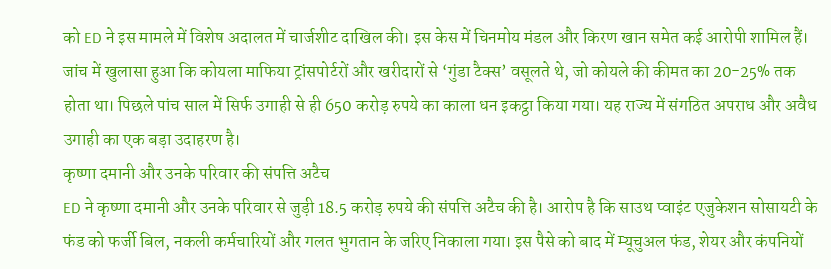को ED ने इस मामले में विशेष अदालत में चार्जशीट दाखिल की। इस केस में चिनमोय मंडल और किरण खान समेत कई आरोपी शामिल हैं। जांच में खुलासा हुआ कि कोयला माफिया ट्रांसपोर्टरों और खरीदारों से ‘गुंडा टैक्स’ वसूलते थे, जो कोयले की कीमत का 20-25% तक होता था। पिछले पांच साल में सिर्फ उगाही से ही 650 करोड़ रुपये का काला धन इकट्ठा किया गया। यह राज्य में संगठित अपराध और अवैध उगाही का एक बड़ा उदाहरण है।
कृष्णा दमानी और उनके परिवार की संपत्ति अटैच
ED ने कृष्णा दमानी और उनके परिवार से जुड़ी 18.5 करोड़ रुपये की संपत्ति अटैच की है। आरोप है कि साउथ प्वाइंट एजुकेशन सोसायटी के फंड को फर्जी बिल, नकली कर्मचारियों और गलत भुगतान के जरिए निकाला गया। इस पैसे को बाद में म्यूचुअल फंड, शेयर और कंपनियों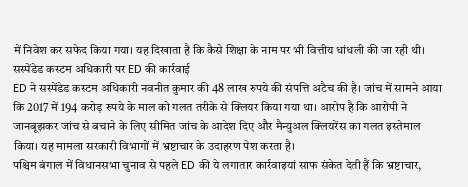में निवेश कर सफेद किया गया। यह दिखाता है कि कैसे शिक्षा के नाम पर भी वित्तीय धांधली की जा रही थी।
सस्पेंडेड कस्टम अधिकारी पर ED की कार्रवाई
ED ने सस्पेंडेड कस्टम अधिकारी नवनीत कुमार की 48 लाख रुपये की संपत्ति अटैच की है। जांच में सामने आया कि 2017 में 194 करोड़ रुपये के माल को गलत तरीके से क्लियर किया गया था। आरोप है कि आरोपी ने जानबूझकर जांच से बचाने के लिए सीमित जांच के आदेश दिए और मैन्युअल क्लियरेंस का गलत इस्तेमाल किया। यह मामला सरकारी विभागों में भ्रष्टाचार के उदाहरण पेश करता है।
पश्चिम बंगाल में विधानसभा चुनाव से पहले ED की ये लगातार कार्रवाइयां साफ संकेत देती हैं कि भ्रष्टाचार,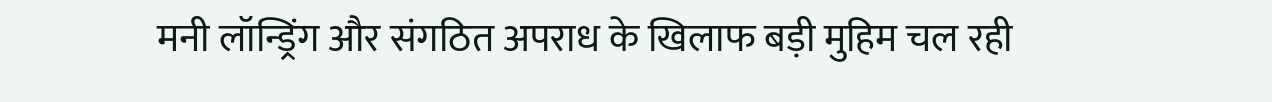मनी लॉन्ड्रिंग और संगठित अपराध के खिलाफ बड़ी मुहिम चल रही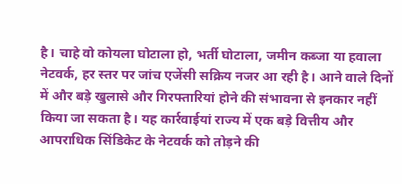है। चाहे वो कोयला घोटाला हो, भर्ती घोटाला, जमीन कब्जा या हवाला नेटवर्क, हर स्तर पर जांच एजेंसी सक्रिय नजर आ रही है। आने वाले दिनों में और बड़े खुलासे और गिरफ्तारियां होने की संभावना से इनकार नहीं किया जा सकता है। यह कार्रवाईयां राज्य में एक बड़े वित्तीय और आपराधिक सिंडिकेट के नेटवर्क को तोड़ने की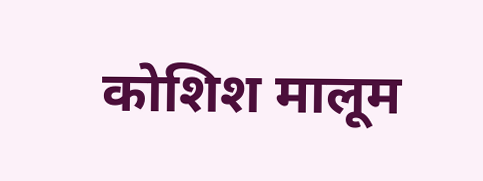कोशिश मालूम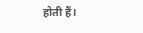होती हैं।